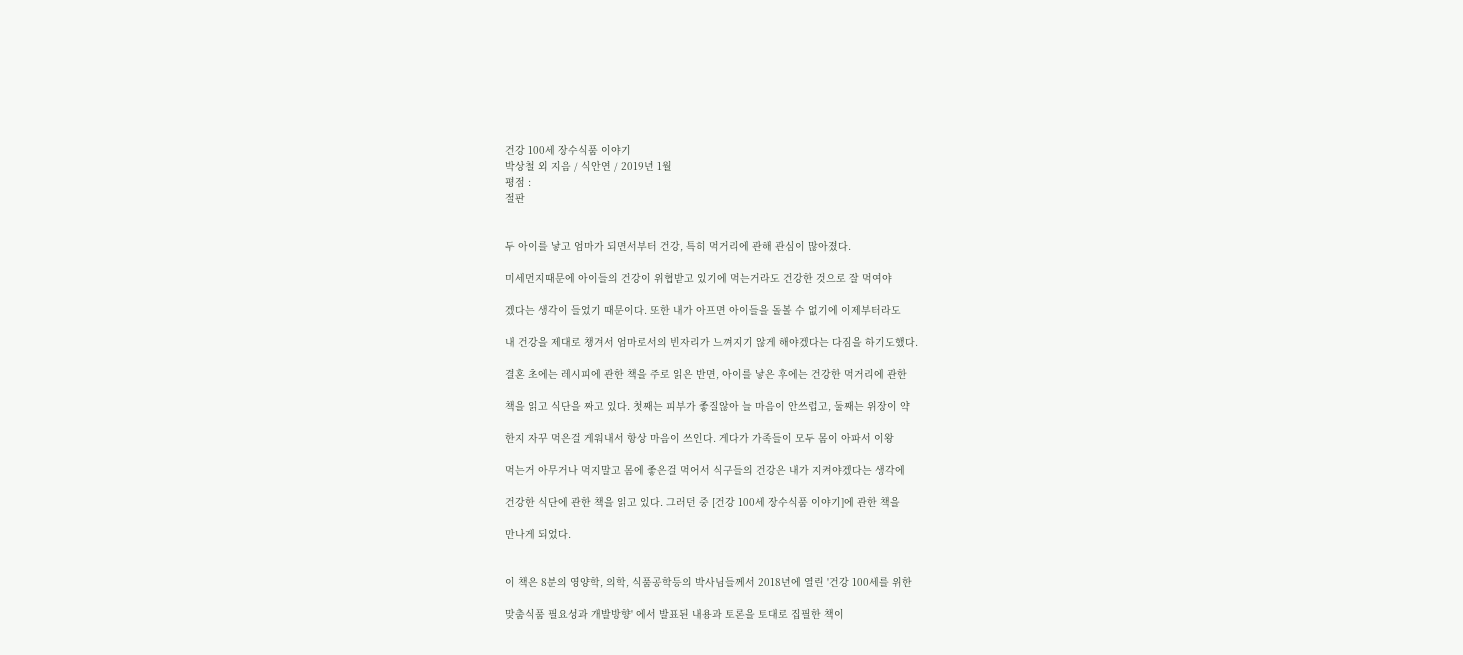건강 100세 장수식품 이야기
박상철 외 지음 / 식안연 / 2019년 1월
평점 :
절판


두 아이를 낳고 엄마가 되면서부터 건강, 특히 먹거리에 관해 관심이 많아졌다.

미세먼지때문에 아이들의 건강이 위협받고 있기에 먹는거라도 건강한 것으로 잘 먹여야

겠다는 생각이 들었기 때문이다. 또한 내가 아프면 아이들을 돌볼 수 없기에 이제부터라도

내 건강을 제대로 챙겨서 엄마로서의 빈자리가 느껴지기 않게 해야겠다는 다짐을 하기도했다.

결혼 초에는 레시피에 관한 책을 주로 읽은 반면, 아이를 낳은 후에는 건강한 먹거리에 관한

책을 읽고 식단을 짜고 있다. 첫째는 피부가 좋질않아 늘 마음이 안쓰럽고, 둘째는 위장이 약

한지 자꾸 먹은걸 게워내서 항상 마음이 쓰인다. 게다가 가족들이 모두 몸이 아파서 이왕

먹는거 아무거나 먹지말고 몸에 좋은걸 먹어서 식구들의 건강은 내가 지켜야겠다는 생각에

건강한 식단에 관한 책을 읽고 있다. 그러던 중 [건강 100세 장수식품 이야기]에 관한 책을

만나게 되었다.


이 책은 8분의 영양학, 의학, 식품공학등의 박사님들께서 2018년에 열린 '건강 100세를 위한

맞춤식품 필요성과 개발방향' 에서 발표된 내용과 토론을 토대로 집필한 책이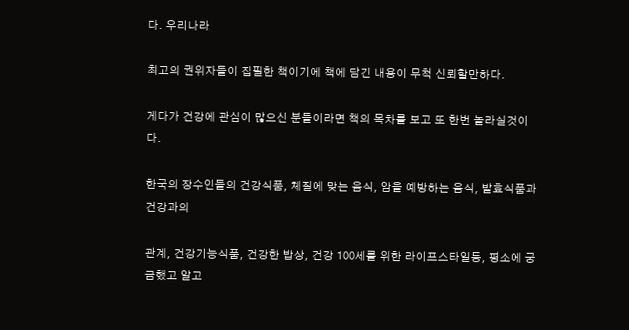다. 우리나라

최고의 권위자들이 집필한 책이기에 책에 담긴 내용이 무척 신뢰할만하다.

게다가 건강에 관심이 많으신 분들이라면 책의 목차를 보고 또 한번 놀라실것이다.

한국의 장수인들의 건강식품, 체질에 맞는 음식, 암을 예방하는 음식, 발효식품과 건강과의

관계, 건강기능식품, 건강한 밥상, 건강 100세를 위한 라이프스타일등, 평소에 궁금했고 알고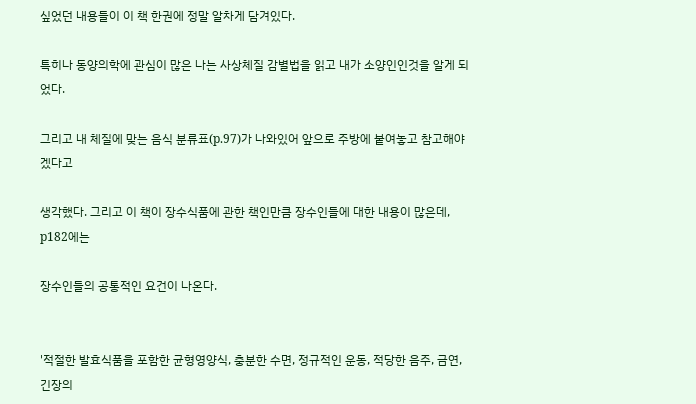싶었던 내용들이 이 책 한권에 정말 알차게 담겨있다.

특히나 동양의학에 관심이 많은 나는 사상체질 감별법을 읽고 내가 소양인인것을 알게 되었다.

그리고 내 체질에 맞는 음식 분류표(p.97)가 나와있어 앞으로 주방에 붙여놓고 참고해야겠다고

생각했다. 그리고 이 책이 장수식품에 관한 책인만큼 장수인들에 대한 내용이 많은데, p182에는

장수인들의 공통적인 요건이 나온다.


'적절한 발효식품을 포함한 균형영양식, 충분한 수면, 정규적인 운동, 적당한 음주, 금연, 긴장의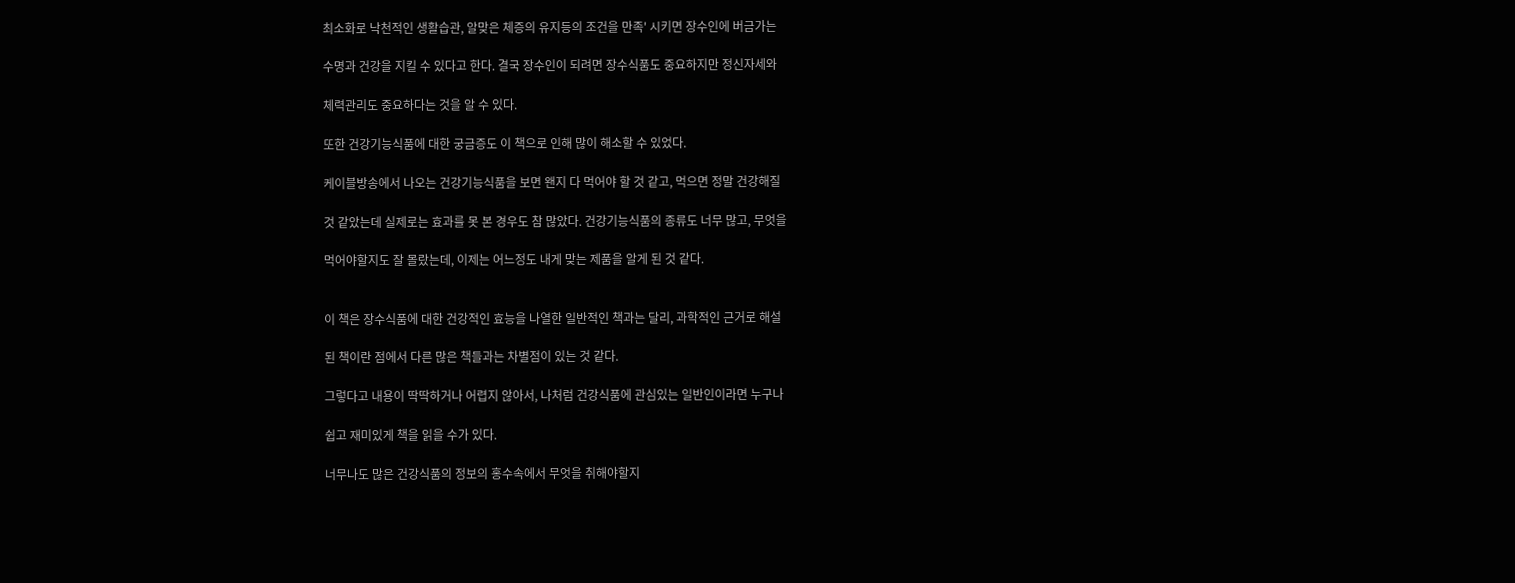최소화로 낙천적인 생활습관, 알맞은 체증의 유지등의 조건을 만족' 시키면 장수인에 버금가는

수명과 건강을 지킬 수 있다고 한다. 결국 장수인이 되려면 장수식품도 중요하지만 정신자세와

체력관리도 중요하다는 것을 알 수 있다.

또한 건강기능식품에 대한 궁금증도 이 책으로 인해 많이 해소할 수 있었다.

케이블방송에서 나오는 건강기능식품을 보면 왠지 다 먹어야 할 것 같고, 먹으면 정말 건강해질

것 같았는데 실제로는 효과를 못 본 경우도 참 많았다. 건강기능식품의 종류도 너무 많고, 무엇을

먹어야할지도 잘 몰랐는데, 이제는 어느정도 내게 맞는 제품을 알게 된 것 같다.


이 책은 장수식품에 대한 건강적인 효능을 나열한 일반적인 책과는 달리, 과학적인 근거로 해설

된 책이란 점에서 다른 많은 책들과는 차별점이 있는 것 같다.

그렇다고 내용이 딱딱하거나 어렵지 않아서, 나처럼 건강식품에 관심있는 일반인이라면 누구나

쉽고 재미있게 책을 읽을 수가 있다.

너무나도 많은 건강식품의 정보의 홍수속에서 무엇을 취해야할지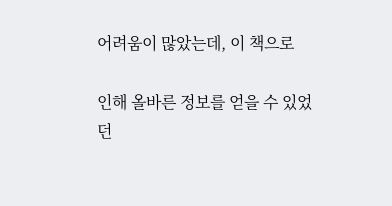어려움이 많았는데, 이 책으로

인해 올바른 정보를 얻을 수 있었던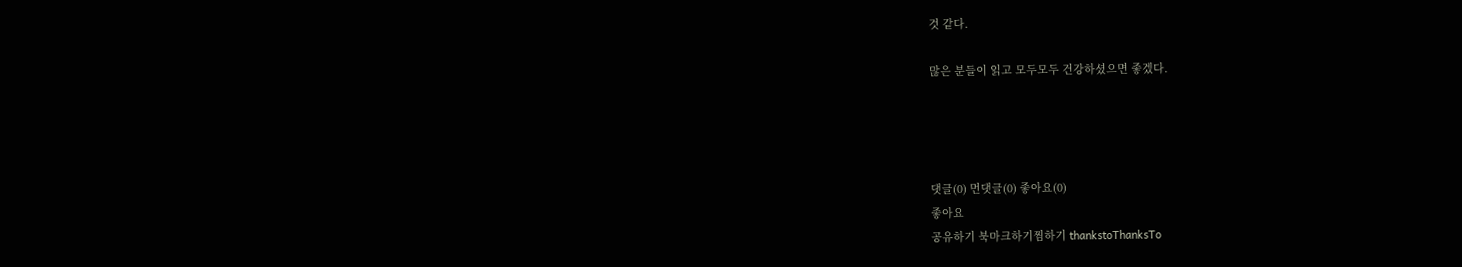것 같다.

많은 분들이 읽고 모두모두 건강하셨으면 좋겠다.




댓글(0) 먼댓글(0) 좋아요(0)
좋아요
공유하기 북마크하기찜하기 thankstoThanksTo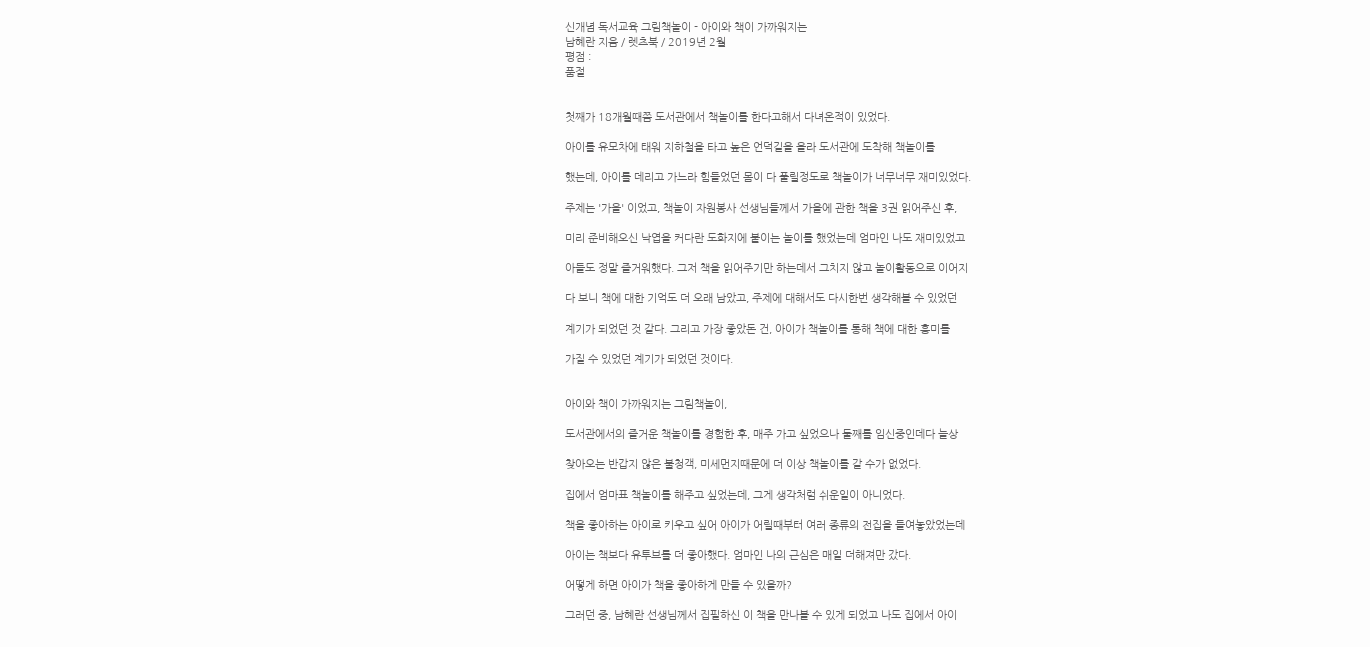신개념 독서교육 그림책놀이 - 아이와 책이 가까워지는
남혜란 지음 / 렛츠북 / 2019년 2월
평점 :
품절


첫째가 18개월때쯤 도서관에서 책놀이를 한다고해서 다녀온적이 있었다.

아이를 유모차에 태워 지하철을 타고 높은 언덕길을 올라 도서관에 도착해 책놀이를

했는데, 아이를 데리고 가느라 힘들었던 몸이 다 풀릴정도로 책놀이가 너무너무 재미있었다.

주제는 '가을' 이었고, 책놀이 자원봉사 선생님들께서 가을에 관한 책을 3권 읽어주신 후,

미리 준비해오신 낙엽을 커다란 도화지에 붙이는 놀이를 했었는데 엄마인 나도 재미있었고

아들도 정말 즐거워했다. 그저 책을 읽어주기만 하는데서 그치지 않고 놀이활동으로 이어지

다 보니 책에 대한 기억도 더 오래 남았고, 주제에 대해서도 다시한번 생각해볼 수 있었던

계기가 되었던 것 같다. 그리고 가장 좋았돈 건, 아이가 책놀이를 통해 책에 대한 흥미를

가질 수 있었던 계기가 되었던 것이다.


아이와 책이 가까워지는 그림책놀이,

도서관에서의 즐거운 책놀이를 경험한 후, 매주 가고 싶었으나 둘째를 임신중인데다 늘상

찾아오는 반갑지 않은 불청객, 미세먼지때문에 더 이상 책놀이를 갈 수가 없었다.

집에서 엄마표 책놀이를 해주고 싶었는데, 그게 생각처럼 쉬운일이 아니었다.

책을 좋아하는 아이로 키우고 싶어 아이가 어릴때부터 여러 종류의 전집을 들여놓았었는데

아이는 책보다 유투브를 더 좋아했다. 엄마인 나의 근심은 매일 더해져만 갔다.

어떻게 하면 아이가 책을 좋아하게 만들 수 있을까?

그러던 중, 남혜란 선생님께서 집필하신 이 책을 만나볼 수 있게 되었고 나도 집에서 아이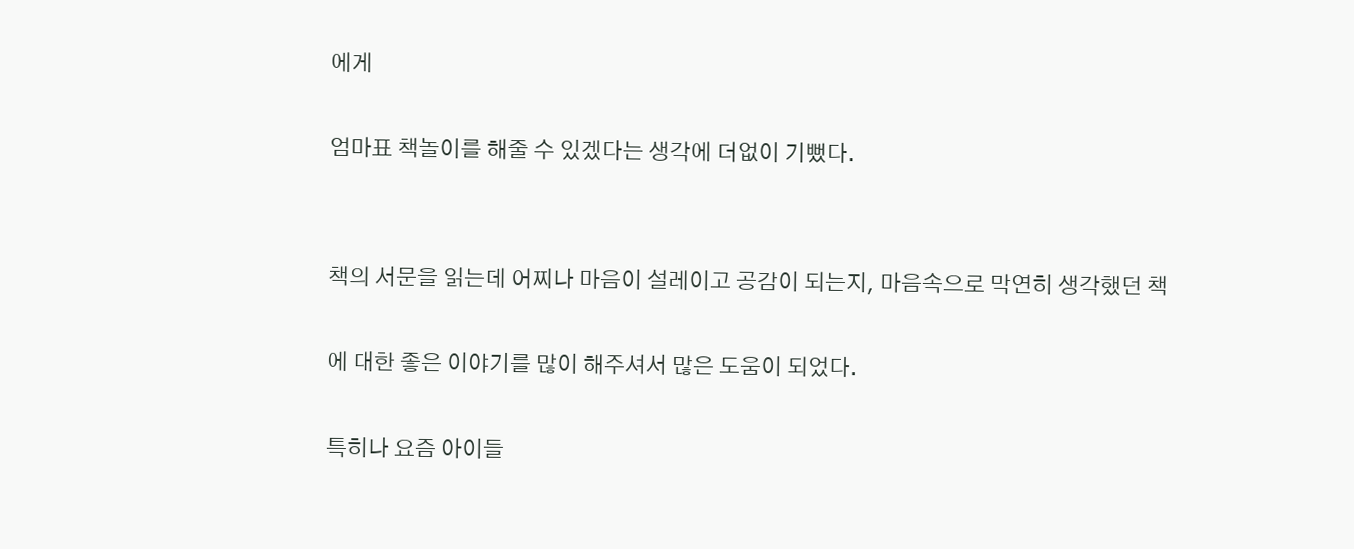에게

엄마표 책놀이를 해줄 수 있겠다는 생각에 더없이 기뻤다.


책의 서문을 읽는데 어찌나 마음이 설레이고 공감이 되는지, 마음속으로 막연히 생각했던 책

에 대한 좋은 이야기를 많이 해주셔서 많은 도움이 되었다.

특히나 요즘 아이들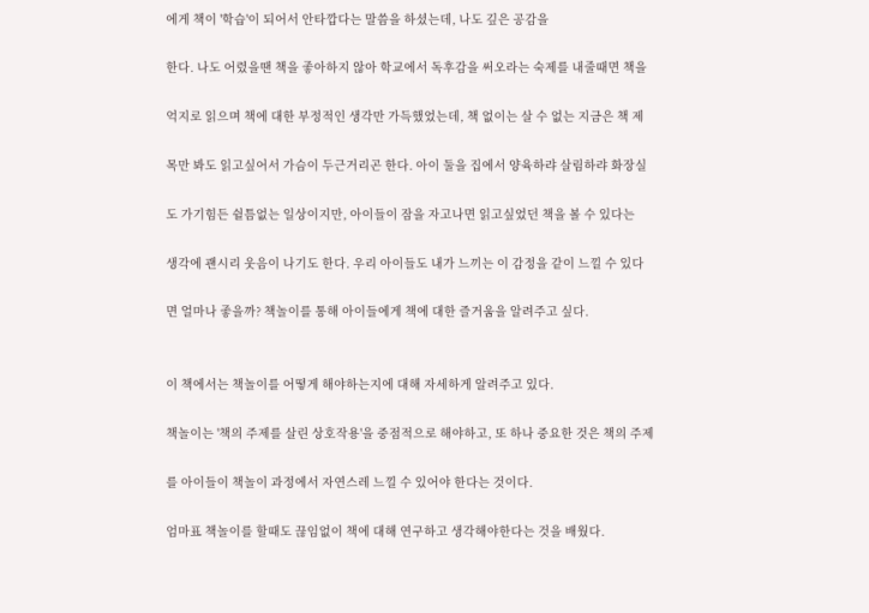에게 책이 '학습'이 되어서 안타깝다는 말씀을 하셨는데, 나도 깊은 공감을

한다. 나도 어렸을땐 책을 좋아하지 않아 학교에서 독후감을 써오라는 숙제를 내줄때면 책을

억지로 읽으며 책에 대한 부정적인 생각만 가득했었는데, 책 없이는 살 수 없는 지금은 책 제

목만 봐도 읽고싶어서 가슴이 두근거리곤 한다. 아이 둘을 집에서 양육하랴 살림하랴 화장실

도 가기힘든 쉴틈없는 일상이지만, 아이들이 잠을 자고나면 읽고싶었던 책을 볼 수 있다는

생각에 괜시리 웃음이 나기도 한다. 우리 아이들도 내가 느끼는 이 감정을 같이 느낄 수 있다

면 얼마나 좋을까? 책놀이를 통해 아이들에게 책에 대한 즐거움을 알려주고 싶다.


이 책에서는 책놀이를 어떻게 해야하는지에 대해 자세하게 알려주고 있다.

책놀이는 '책의 주제를 살린 상호작용'을 중점적으로 해야하고, 또 하나 중요한 것은 책의 주제

를 아이들이 책놀이 과정에서 자연스레 느낄 수 있어야 한다는 것이다.

엄마표 책놀이를 할때도 끊임없이 책에 대해 연구하고 생각해야한다는 것을 배웠다.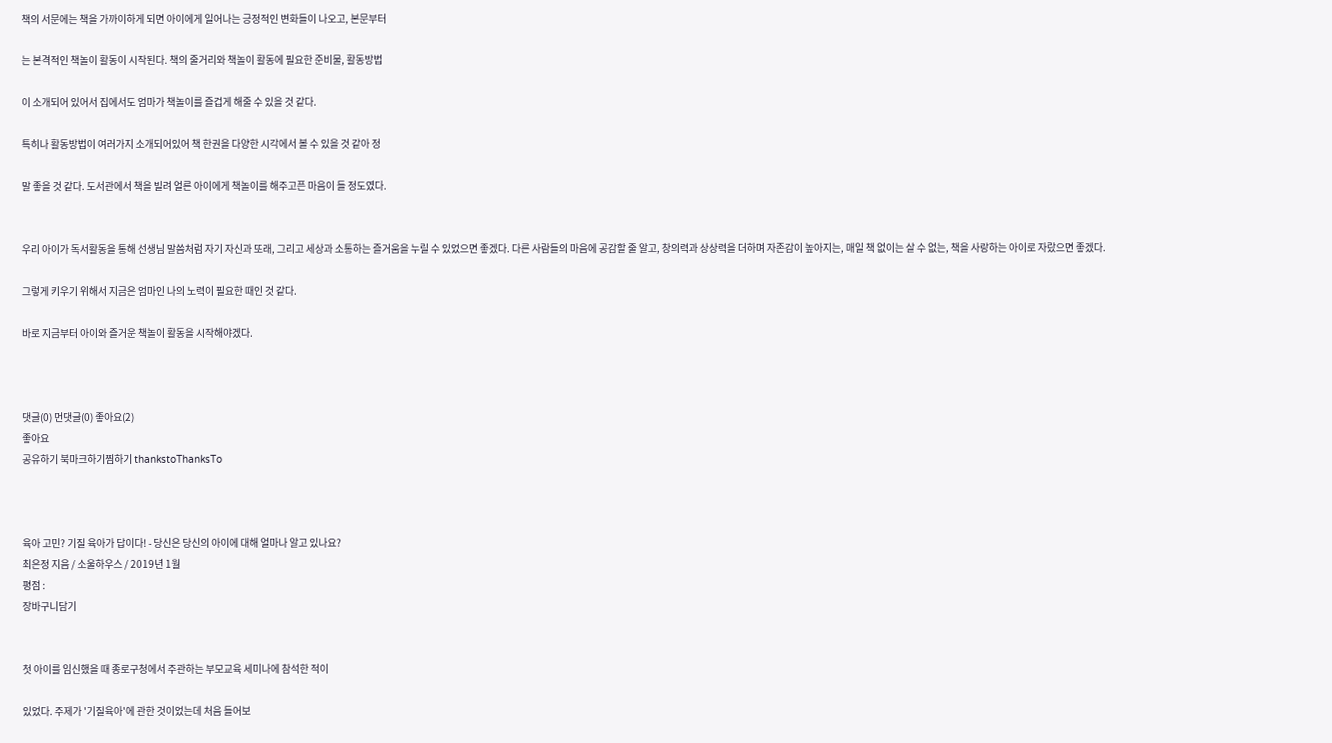책의 서문에는 책을 가까이하게 되면 아이에게 일어나는 긍정적인 변화들이 나오고, 본문부터

는 본격적인 책놀이 활동이 시작된다. 책의 줄거리와 책놀이 활동에 필요한 준비물, 활동방법

이 소개되어 있어서 집에서도 엄마가 책놀이를 즐겁게 해줄 수 있을 것 같다.

특히나 활동방법이 여러가지 소개되어있어 책 한권을 다양한 시각에서 볼 수 있을 것 같아 정

말 좋을 것 같다. 도서관에서 책을 빌려 얼른 아이에게 책놀이를 해주고픈 마음이 들 정도였다.


우리 아이가 독서활동을 통해 선생님 말씀처럼 자기 자신과 또래, 그리고 세상과 소통하는 즐거움을 누릴 수 있었으면 좋겠다. 다른 사람들의 마음에 공감할 줄 알고, 창의력과 상상력을 더하며 자존감이 높아지는, 매일 책 없이는 살 수 없는, 책을 사랑하는 아이로 자랐으면 좋겠다.

그렇게 키우기 위해서 지금은 엄마인 나의 노력이 필요한 때인 것 같다.

바로 지금부터 아이와 즐거운 책놀이 활동을 시작해야겠다.



댓글(0) 먼댓글(0) 좋아요(2)
좋아요
공유하기 북마크하기찜하기 thankstoThanksTo



육아 고민? 기질 육아가 답이다! - 당신은 당신의 아이에 대해 얼마나 알고 있나요?
최은정 지음 / 소울하우스 / 2019년 1월
평점 :
장바구니담기


첫 아이를 임신했을 때 종로구청에서 주관하는 부모교육 세미나에 참석한 적이

있었다. 주제가 '기질육아'에 관한 것이었는데 처음 들어보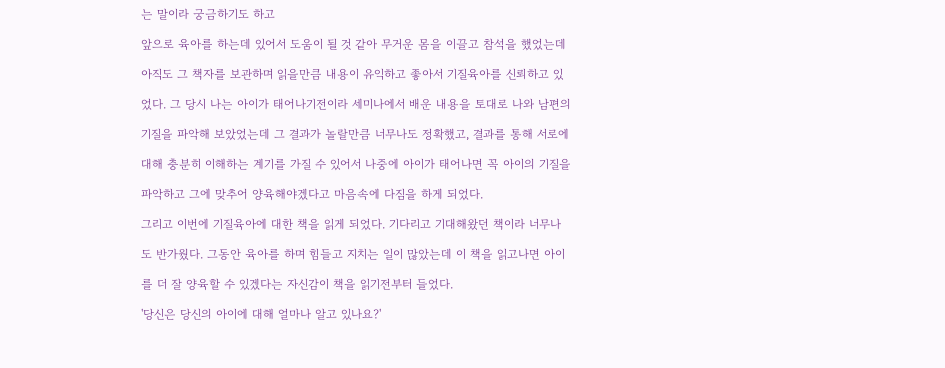는 말이라 궁금하기도 하고

앞으로 육아를 하는데 있어서 도움이 될 것 같아 무거운 몸을 이끌고 참석을 했었는데

아직도 그 책자를 보관하며 읽을만큼 내용이 유익하고 좋아서 기질육아를 신뢰하고 있

었다. 그 당시 나는 아이가 태어나기전이라 세미나에서 배운 내용을 토대로 나와 남편의

기질을 파악해 보았었는데 그 결과가 놀랄만큼 너무나도 정확했고, 결과를 통해 서로에

대해 충분히 이해하는 계기를 가질 수 있어서 나중에 아이가 태어나면 꼭 아이의 기질을

파악하고 그에 맞추어 양육해야겠다고 마음속에 다짐을 하게 되었다.

그리고 이번에 기질육아에 대한 책을 읽게 되었다. 기다리고 기대해왔던 책이라 너무나

도 반가웠다. 그동안 육아를 하며 힘들고 지치는 일이 많았는데 이 책을 읽고나면 아이

를 더 잘 양육할 수 있겠다는 자신감이 책을 읽기전부터 들었다.

'당신은 당신의 아이에 대해 얼마나 알고 있나요?'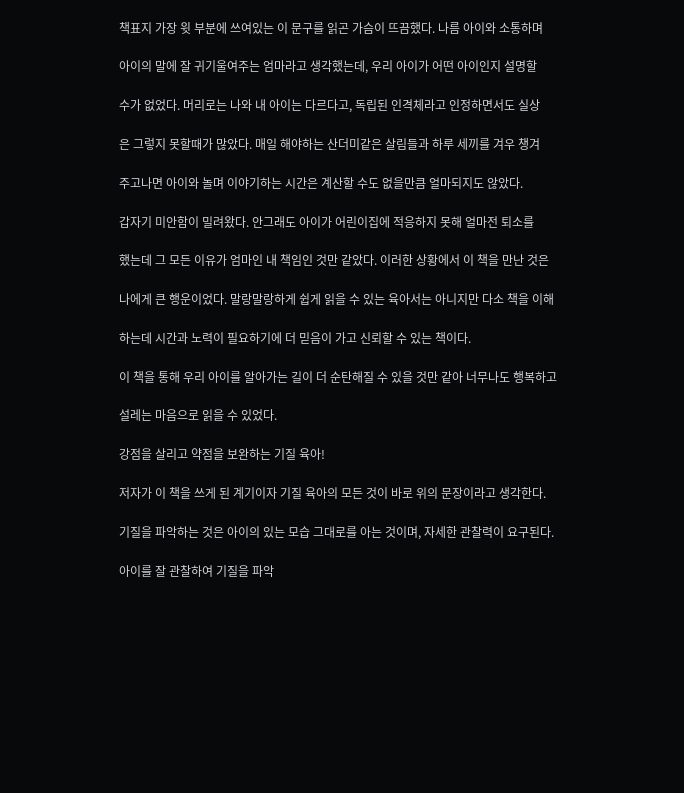책표지 가장 윗 부분에 쓰여있는 이 문구를 읽곤 가슴이 뜨끔했다. 나름 아이와 소통하며

아이의 말에 잘 귀기울여주는 엄마라고 생각했는데, 우리 아이가 어떤 아이인지 설명할

수가 없었다. 머리로는 나와 내 아이는 다르다고, 독립된 인격체라고 인정하면서도 실상

은 그렇지 못할때가 많았다. 매일 해야하는 산더미같은 살림들과 하루 세끼를 겨우 챙겨

주고나면 아이와 놀며 이야기하는 시간은 계산할 수도 없을만큼 얼마되지도 않았다.

갑자기 미안함이 밀려왔다. 안그래도 아이가 어린이집에 적응하지 못해 얼마전 퇴소를

했는데 그 모든 이유가 엄마인 내 책임인 것만 같았다. 이러한 상황에서 이 책을 만난 것은

나에게 큰 행운이었다. 말랑말랑하게 쉽게 읽을 수 있는 육아서는 아니지만 다소 책을 이해

하는데 시간과 노력이 필요하기에 더 믿음이 가고 신뢰할 수 있는 책이다.

이 책을 통해 우리 아이를 알아가는 길이 더 순탄해질 수 있을 것만 같아 너무나도 행복하고

설레는 마음으로 읽을 수 있었다.

강점을 살리고 약점을 보완하는 기질 육아!

저자가 이 책을 쓰게 된 계기이자 기질 육아의 모든 것이 바로 위의 문장이라고 생각한다.

기질을 파악하는 것은 아이의 있는 모습 그대로를 아는 것이며, 자세한 관찰력이 요구된다.

아이를 잘 관찰하여 기질을 파악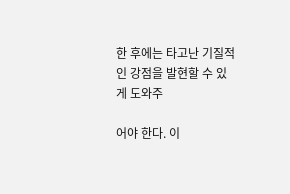한 후에는 타고난 기질적인 강점을 발현할 수 있게 도와주

어야 한다. 이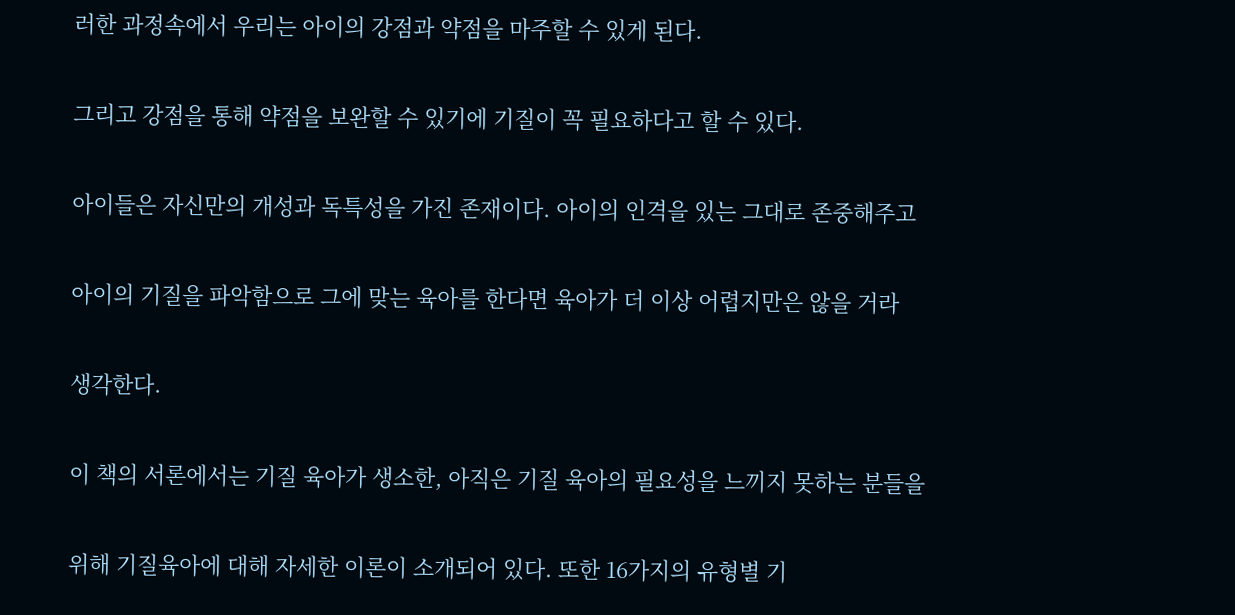러한 과정속에서 우리는 아이의 강점과 약점을 마주할 수 있게 된다.

그리고 강점을 통해 약점을 보완할 수 있기에 기질이 꼭 필요하다고 할 수 있다.

아이들은 자신만의 개성과 독특성을 가진 존재이다. 아이의 인격을 있는 그대로 존중해주고

아이의 기질을 파악함으로 그에 맞는 육아를 한다면 육아가 더 이상 어렵지만은 않을 거라

생각한다.

이 책의 서론에서는 기질 육아가 생소한, 아직은 기질 육아의 필요성을 느끼지 못하는 분들을

위해 기질육아에 대해 자세한 이론이 소개되어 있다. 또한 16가지의 유형별 기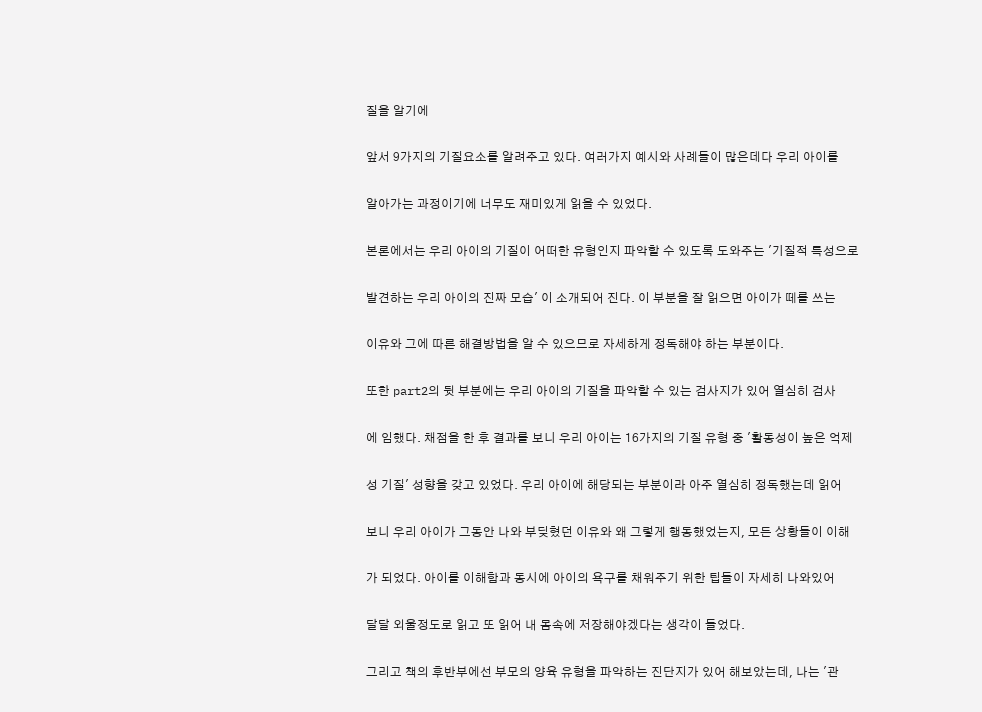질을 알기에

앞서 9가지의 기질요소를 알려주고 있다. 여러가지 예시와 사례들이 많은데다 우리 아이를

알아가는 과정이기에 너무도 재미있게 읽을 수 있었다.

본론에서는 우리 아이의 기질이 어떠한 유형인지 파악할 수 있도록 도와주는 '기질적 특성으로

발견하는 우리 아이의 진짜 모습' 이 소개되어 진다. 이 부분을 잘 읽으면 아이가 떼를 쓰는

이유와 그에 따른 해결방법을 알 수 있으므로 자세하게 정독해야 하는 부분이다.

또한 part2의 뒷 부분에는 우리 아이의 기질을 파악할 수 있는 검사지가 있어 열심히 검사

에 임했다. 채점을 한 후 결과를 보니 우리 아이는 16가지의 기질 유형 중 '활동성이 높은 억제

성 기질' 성향을 갖고 있었다. 우리 아이에 해당되는 부분이라 아주 열심히 정독했는데 읽어

보니 우리 아이가 그동안 나와 부딪혔던 이유와 왜 그렇게 행동했었는지, 모든 상황들이 이해

가 되었다. 아이를 이해함과 동시에 아이의 욕구를 채워주기 위한 팁들이 자세히 나와있어

달달 외울정도로 읽고 또 읽어 내 몸속에 저장해야겠다는 생각이 들었다.

그리고 책의 후반부에선 부모의 양육 유형을 파악하는 진단지가 있어 해보았는데, 나는 '관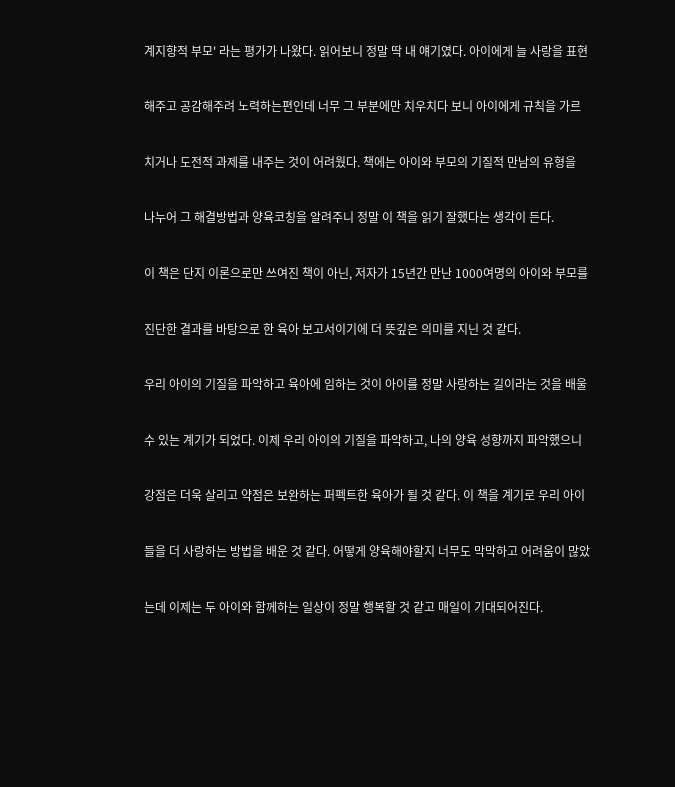계지향적 부모' 라는 평가가 나왔다. 읽어보니 정말 딱 내 얘기였다. 아이에게 늘 사랑을 표현

해주고 공감해주려 노력하는편인데 너무 그 부분에만 치우치다 보니 아이에게 규칙을 가르

치거나 도전적 과제를 내주는 것이 어려웠다. 책에는 아이와 부모의 기질적 만남의 유형을

나누어 그 해결방법과 양육코칭을 알려주니 정말 이 책을 읽기 잘했다는 생각이 든다.

이 책은 단지 이론으로만 쓰여진 책이 아닌, 저자가 15년간 만난 1000여명의 아이와 부모를

진단한 결과를 바탕으로 한 육아 보고서이기에 더 뜻깊은 의미를 지닌 것 같다.

우리 아이의 기질을 파악하고 육아에 임하는 것이 아이를 정말 사랑하는 길이라는 것을 배울

수 있는 계기가 되었다. 이제 우리 아이의 기질을 파악하고, 나의 양육 성향까지 파악했으니

강점은 더욱 살리고 약점은 보완하는 퍼펙트한 육아가 될 것 같다. 이 책을 계기로 우리 아이

들을 더 사랑하는 방법을 배운 것 같다. 어떻게 양육해야할지 너무도 막막하고 어려움이 많았

는데 이제는 두 아이와 함께하는 일상이 정말 행복할 것 같고 매일이 기대되어진다.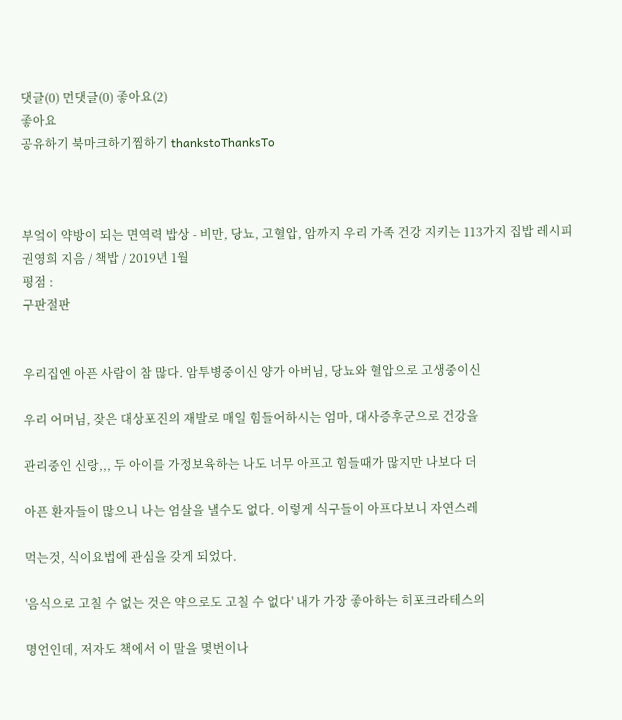댓글(0) 먼댓글(0) 좋아요(2)
좋아요
공유하기 북마크하기찜하기 thankstoThanksTo



부엌이 약방이 되는 면역력 밥상 - 비만, 당뇨, 고혈압, 암까지 우리 가족 건강 지키는 113가지 집밥 레시피
권영희 지음 / 책밥 / 2019년 1월
평점 :
구판절판


우리집엔 아픈 사람이 참 많다. 암투병중이신 양가 아버님, 당뇨와 혈압으로 고생중이신

우리 어머님, 잦은 대상포진의 재발로 매일 힘들어하시는 엄마, 대사증후군으로 건강을

관리중인 신랑,,, 두 아이를 가정보육하는 나도 너무 아프고 힘들때가 많지만 나보다 더

아픈 환자들이 많으니 나는 엄살을 낼수도 없다. 이렇게 식구들이 아프다보니 자연스레

먹는것, 식이요법에 관심을 갖게 되었다.

'음식으로 고칠 수 없는 것은 약으로도 고칠 수 없다' 내가 가장 좋아하는 히포크라테스의

명언인데, 저자도 책에서 이 말을 몇번이나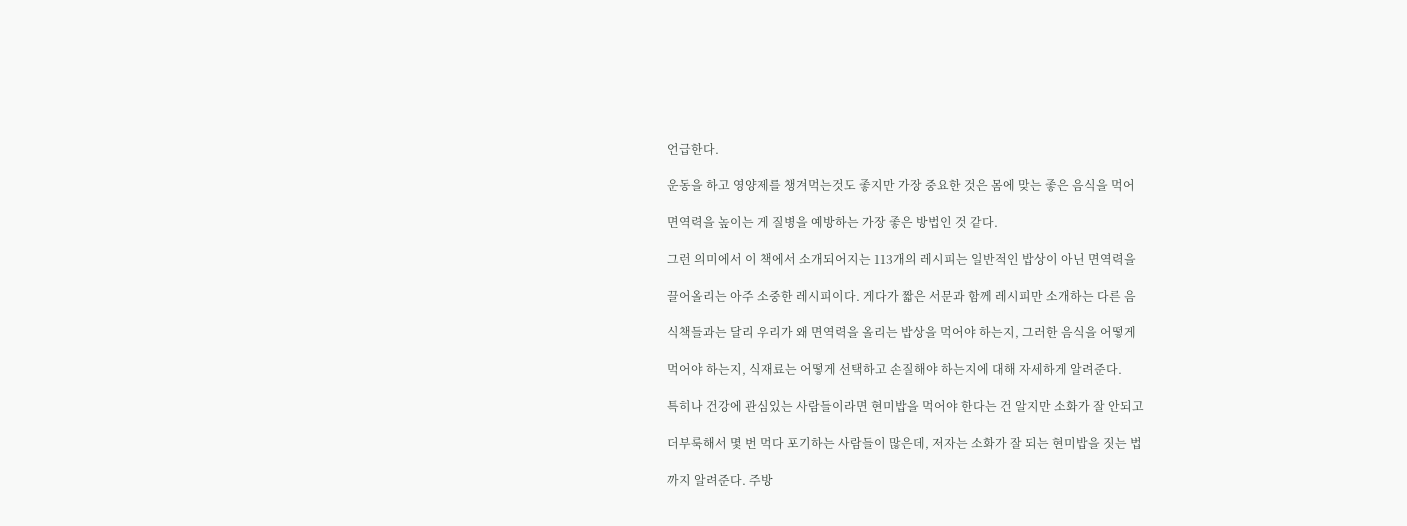언급한다.

운동을 하고 영양제를 챙겨먹는것도 좋지만 가장 중요한 것은 몸에 맞는 좋은 음식을 먹어

면역력을 높이는 게 질병을 예방하는 가장 좋은 방법인 것 같다.

그런 의미에서 이 책에서 소개되어지는 113개의 레시피는 일반적인 밥상이 아닌 면역력을

끌어올리는 아주 소중한 레시피이다. 게다가 짧은 서문과 함께 레시피만 소개하는 다른 음

식책들과는 달리 우리가 왜 면역력을 올리는 밥상을 먹어야 하는지, 그러한 음식을 어떻게

먹어야 하는지, 식재료는 어떻게 선택하고 손질해야 하는지에 대해 자세하게 알려준다.

특히나 건강에 관심있는 사람들이라면 현미밥을 먹어야 한다는 건 알지만 소화가 잘 안되고

더부룩해서 몇 번 먹다 포기하는 사람들이 많은데, 저자는 소화가 잘 되는 현미밥을 짓는 법

까지 알려준다. 주방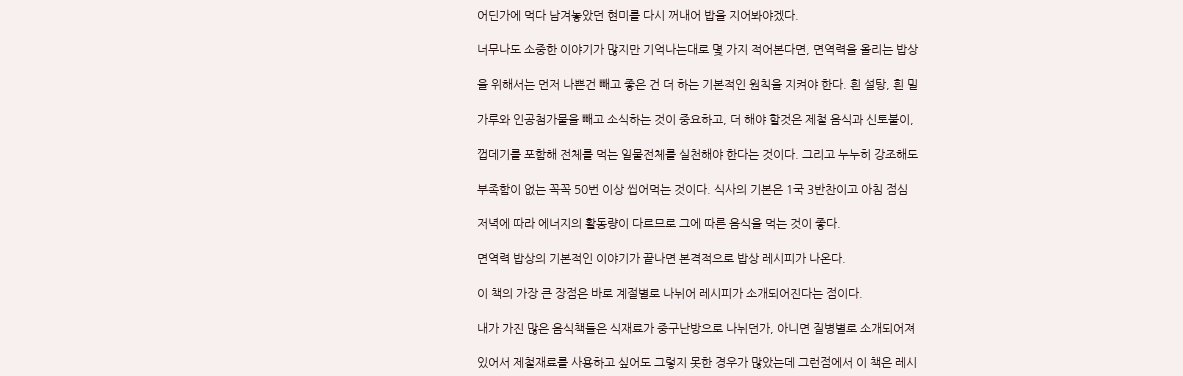어딘가에 먹다 남겨놓았던 현미를 다시 꺼내어 밥을 지어봐야겠다.

너무나도 소중한 이야기가 많지만 기억나는대로 몇 가지 적어본다면, 면역력을 올리는 밥상

을 위해서는 먼저 나쁜건 빼고 좋은 건 더 하는 기본적인 원칙을 지켜야 한다. 흰 설탕, 흰 밀

가루와 인공첨가물을 빼고 소식하는 것이 중요하고, 더 해야 할것은 제철 음식과 신토불이,

껍데기를 포함해 전체를 먹는 일물전체를 실천해야 한다는 것이다. 그리고 누누히 강조해도

부족함이 없는 꼭꼭 50번 이상 씹어먹는 것이다. 식사의 기본은 1국 3반찬이고 아침 점심

저녁에 따라 에너지의 활동량이 다르므로 그에 따른 음식을 먹는 것이 좋다.

면역력 밥상의 기본적인 이야기가 끝나면 본격적으로 밥상 레시피가 나온다.

이 책의 가장 큰 장점은 바로 계절별로 나뉘어 레시피가 소개되어진다는 점이다.

내가 가진 많은 음식책들은 식재료가 중구난방으로 나뉘던가, 아니면 질병별로 소개되어져

있어서 제철재료를 사용하고 싶어도 그렇지 못한 경우가 많았는데 그런점에서 이 책은 레시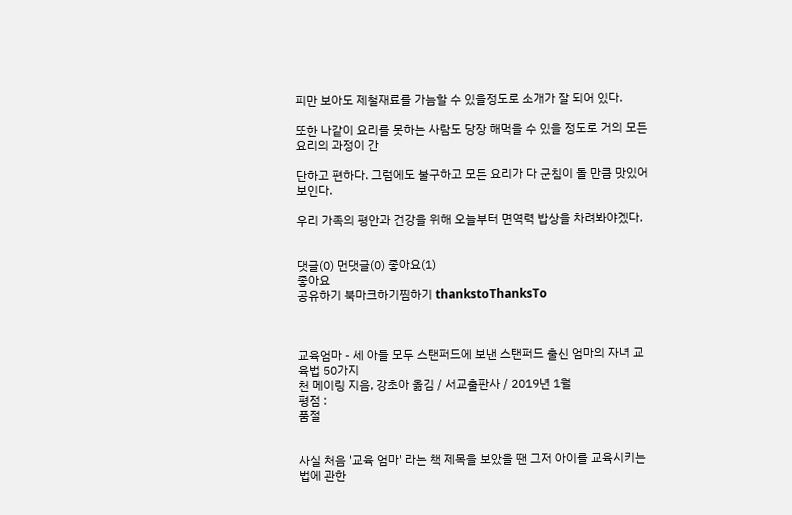피만 보아도 제철재료를 가늠할 수 있을정도로 소개가 잘 되어 있다.

또한 나같이 요리를 못하는 사람도 당장 해먹을 수 있을 정도로 거의 모든 요리의 과정이 간

단하고 편하다. 그럼에도 불구하고 모든 요리가 다 군침이 돌 만큼 맛있어 보인다.

우리 가족의 평안과 건강을 위해 오늘부터 면역력 밥상을 차려봐야겠다.


댓글(0) 먼댓글(0) 좋아요(1)
좋아요
공유하기 북마크하기찜하기 thankstoThanksTo



교육엄마 - 세 아들 모두 스탠퍼드에 보낸 스탠퍼드 출신 엄마의 자녀 교육법 50가지
천 메이링 지음, 강초아 옮김 / 서교출판사 / 2019년 1월
평점 :
품절


사실 처음 '교육 엄마' 라는 책 제목을 보았을 땐 그저 아이를 교육시키는 법에 관한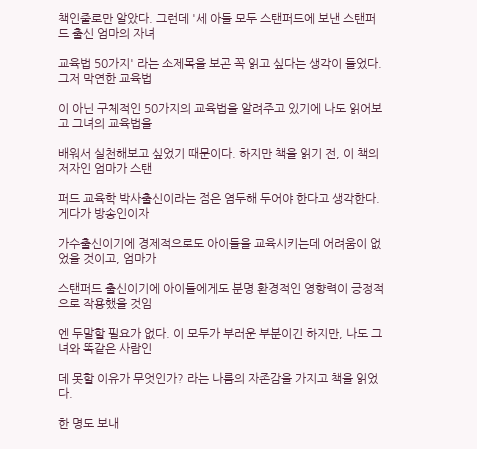책인줄로만 알았다. 그런데 '세 아들 모두 스탠퍼드에 보낸 스탠퍼드 출신 엄마의 자녀

교육법 50가지' 라는 소제목을 보곤 꼭 읽고 싶다는 생각이 들었다. 그저 막연한 교육법

이 아닌 구체적인 50가지의 교육법을 알려주고 있기에 나도 읽어보고 그녀의 교육법을

배워서 실천해보고 싶었기 때문이다. 하지만 책을 읽기 전, 이 책의 저자인 엄마가 스탠

퍼드 교육학 박사출신이라는 점은 염두해 두어야 한다고 생각한다. 게다가 방송인이자

가수출신이기에 경제적으로도 아이들을 교육시키는데 어려움이 없었을 것이고, 엄마가

스탠퍼드 출신이기에 아이들에게도 분명 환경적인 영향력이 긍정적으로 작용했을 것임

엔 두말할 필요가 없다. 이 모두가 부러운 부분이긴 하지만, 나도 그녀와 똑같은 사람인

데 못할 이유가 무엇인가? 라는 나름의 자존감을 가지고 책을 읽었다.

한 명도 보내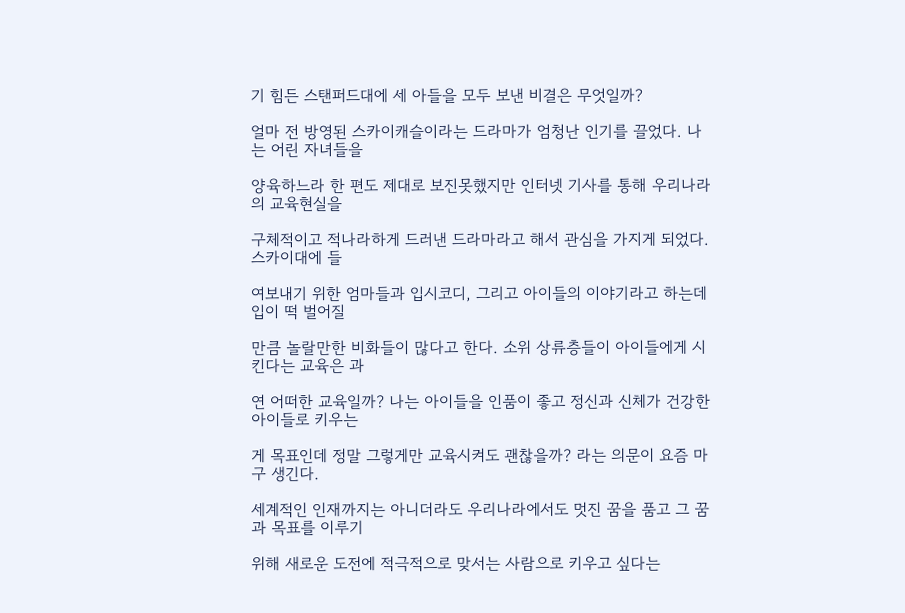기 힘든 스탠퍼드대에 세 아들을 모두 보낸 비결은 무엇일까?

얼마 전 방영된 스카이캐슬이라는 드라마가 엄청난 인기를 끌었다. 나는 어린 자녀들을

양육하느라 한 편도 제대로 보진못했지만 인터넷 기사를 통해 우리나라의 교육현실을

구체적이고 적나라하게 드러낸 드라마라고 해서 관심을 가지게 되었다. 스카이대에 들

여보내기 위한 엄마들과 입시코디, 그리고 아이들의 이야기라고 하는데 입이 떡 벌어질

만큼 놀랄만한 비화들이 많다고 한다. 소위 상류층들이 아이들에게 시킨다는 교육은 과

연 어떠한 교육일까? 나는 아이들을 인품이 좋고 정신과 신체가 건강한 아이들로 키우는

게 목표인데 정말 그렇게만 교육시켜도 괜찮을까? 라는 의문이 요즘 마구 생긴다.

세계적인 인재까지는 아니더라도 우리나라에서도 멋진 꿈을 품고 그 꿈과 목표를 이루기

위해 새로운 도전에 적극적으로 맞서는 사람으로 키우고 싶다는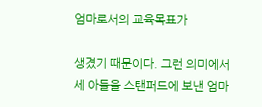엄마로서의 교육목표가

생겼기 때문이다. 그런 의미에서 세 아들을 스탠퍼드에 보낸 엄마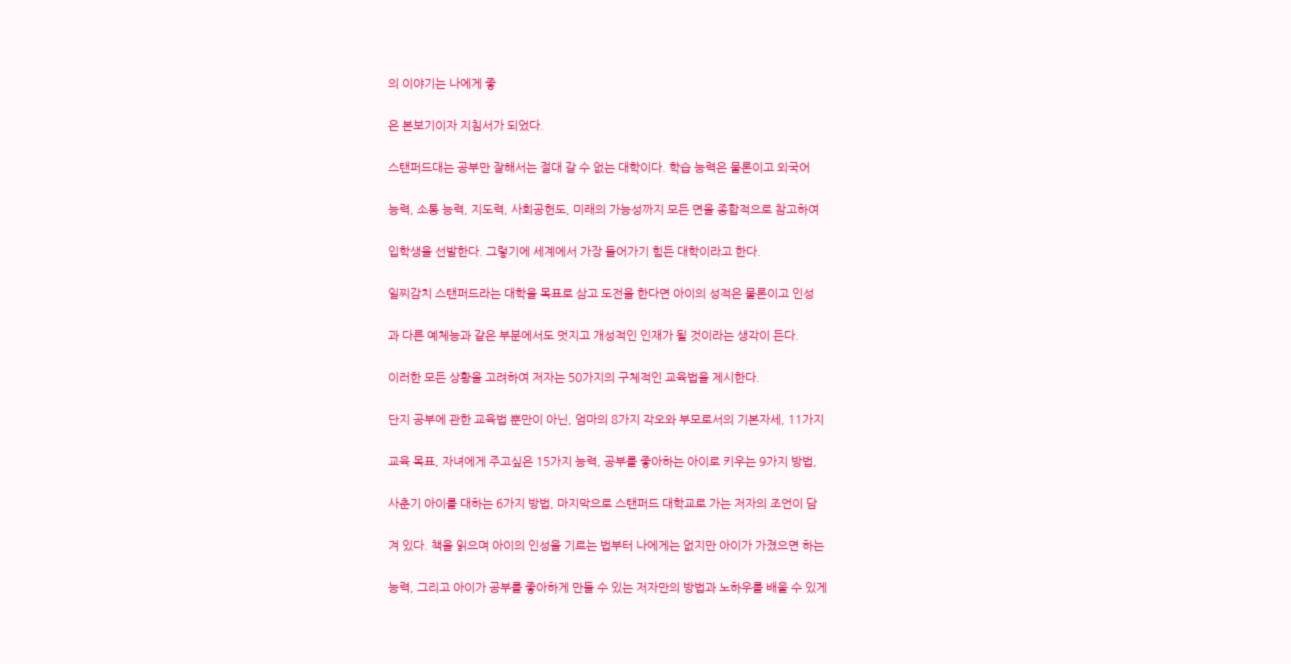의 이야기는 나에게 좋

은 본보기이자 지침서가 되었다.

스탠퍼드대는 공부만 잘해서는 절대 갈 수 없는 대학이다. 학습 능력은 물론이고 외국어

능력, 소통 능력, 지도력, 사회공헌도, 미래의 가능성까지 모든 면을 종합적으로 참고하여

입학생을 선발한다. 그렇기에 세계에서 가장 들어가기 힘든 대학이라고 한다.

일찌감치 스탠퍼드라는 대학을 목표로 삼고 도전을 한다면 아이의 성적은 물론이고 인성

과 다른 예체능과 같은 부분에서도 멋지고 개성적인 인재가 될 것이라는 생각이 든다.

이러한 모든 상황을 고려하여 저자는 50가지의 구체적인 교육법을 제시한다.

단지 공부에 관한 교육법 뿐만이 아닌, 엄마의 8가지 각오와 부모로서의 기본자세, 11가지

교육 목표, 자녀에게 주고싶은 15가지 능력, 공부를 좋아하는 아이로 키우는 9가지 방법,

사춘기 아이를 대하는 6가지 방법, 마지막으로 스탠퍼드 대학교로 가는 저자의 조언이 담

겨 있다. 책을 읽으며 아이의 인성을 기르는 법부터 나에게는 없지만 아이가 가졌으면 하는

능력, 그리고 아이가 공부를 좋아하게 만들 수 있는 저자만의 방법과 노하우를 배울 수 있게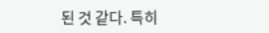된 것 같다. 특히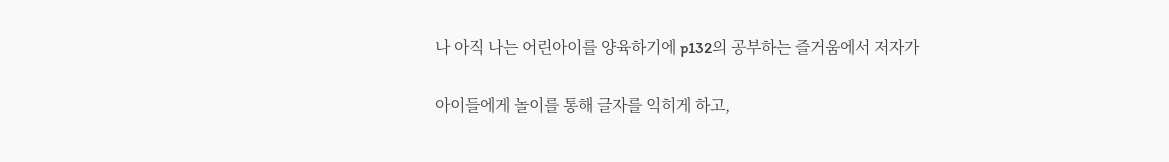나 아직 나는 어린아이를 양육하기에 p132의 공부하는 즐거움에서 저자가

아이들에게 놀이를 통해 글자를 익히게 하고,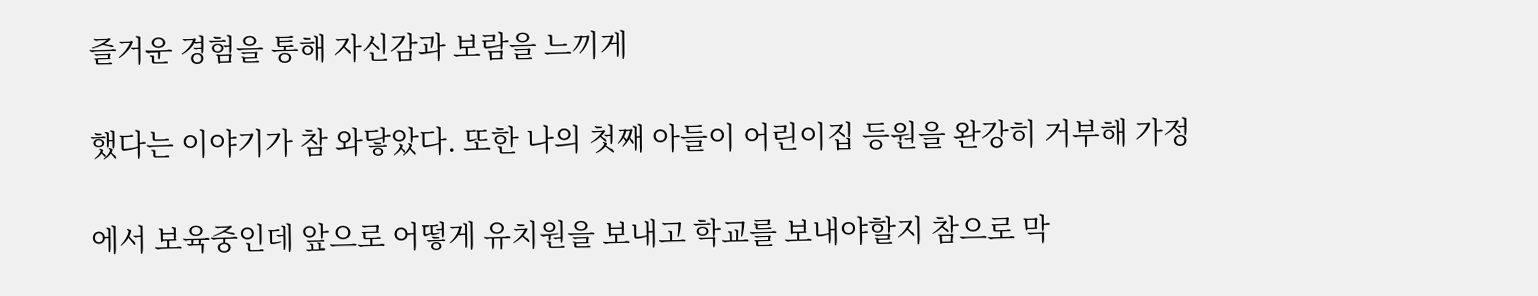즐거운 경험을 통해 자신감과 보람을 느끼게

했다는 이야기가 참 와닿았다. 또한 나의 첫째 아들이 어린이집 등원을 완강히 거부해 가정

에서 보육중인데 앞으로 어떻게 유치원을 보내고 학교를 보내야할지 참으로 막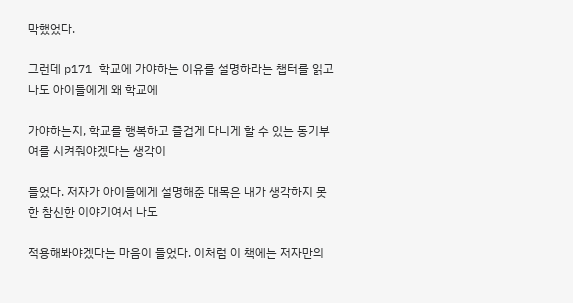막했었다.

그런데 p171 학교에 가야하는 이유를 설명하라는 챕터를 읽고 나도 아이들에게 왜 학교에

가야하는지, 학교를 행복하고 즐겁게 다니게 할 수 있는 동기부여를 시켜줘야겠다는 생각이

들었다. 저자가 아이들에게 설명해준 대목은 내가 생각하지 못한 참신한 이야기여서 나도

적용해봐야겠다는 마음이 들었다. 이처럼 이 책에는 저자만의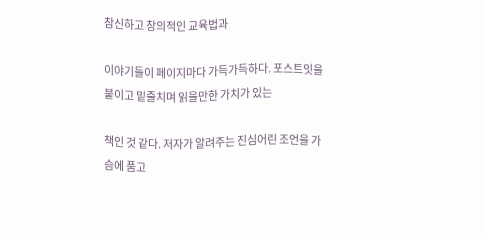참신하고 창의적인 교육법과

이야기들이 페이지마다 가득가득하다. 포스트잇을 붙이고 밑줄치며 읽을만한 가치가 있는

책인 것 같다. 저자가 알려주는 진심어린 조언을 가슴에 품고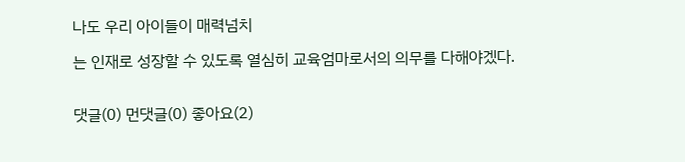나도 우리 아이들이 매력넘치

는 인재로 성장할 수 있도록 열심히 교육엄마로서의 의무를 다해야겠다.


댓글(0) 먼댓글(0) 좋아요(2)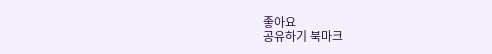좋아요
공유하기 북마크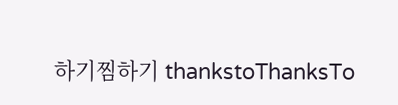하기찜하기 thankstoThanksTo